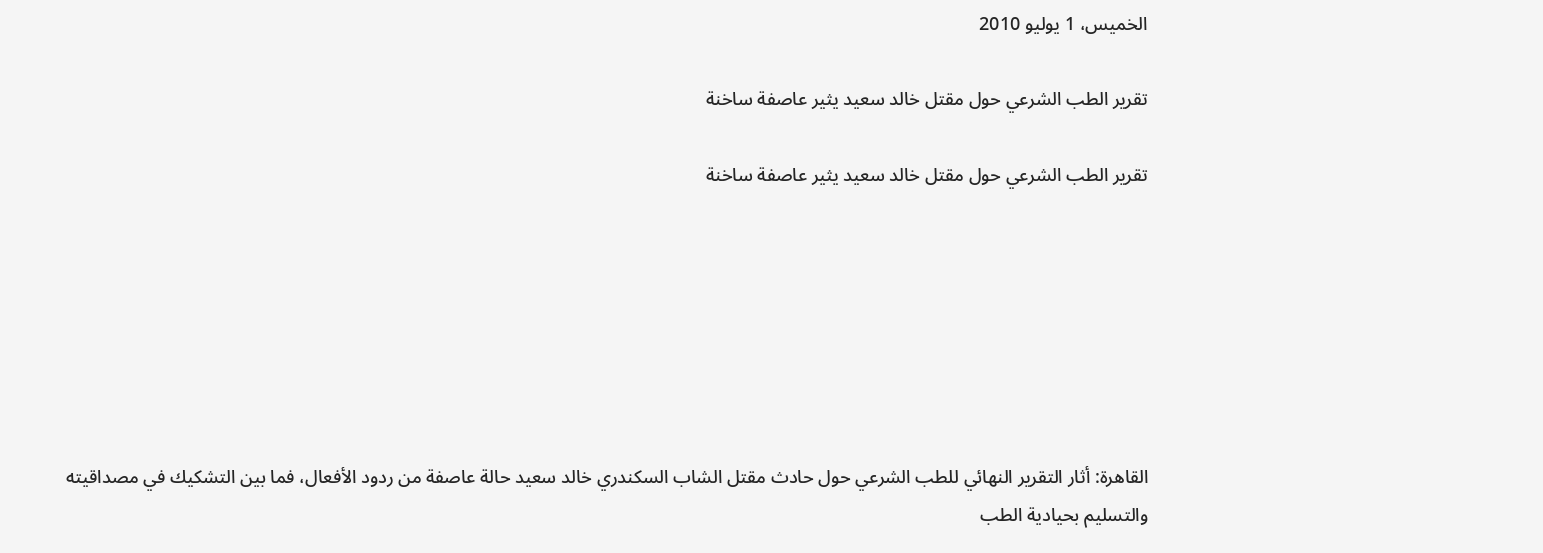الخميس، 1 يوليو 2010

تقرير الطب الشرعي حول مقتل خالد سعيد يثير عاصفة ساخنة

تقرير الطب الشرعي حول مقتل خالد سعيد يثير عاصفة ساخنة







القاهرة: أثار التقرير النهائي للطب الشرعي حول حادث مقتل الشاب السكندري خالد سعيد حالة عاصفة من ردود الأفعال، فما بين التشكيك في مصداقيته والتسليم بحيادية الطب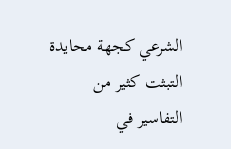الشرعي كجهة محايدة التبثت كثير من التفاسير في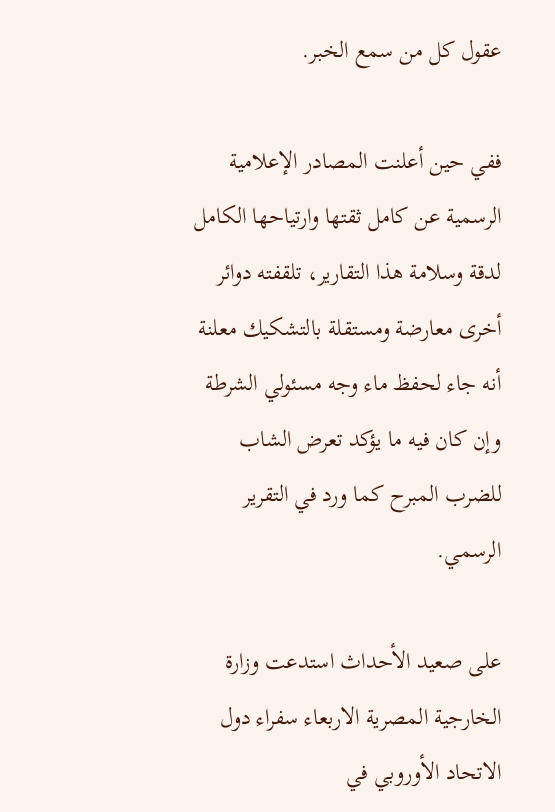عقول كل من سمع الخبر.

ففي حين أعلنت المصادر الإعلامية الرسمية عن كامل ثقتها وارتياحها الكامل لدقة وسلامة هذا التقارير، تلقفته دوائر أخرى معارضة ومستقلة بالتشكيك معلنة أنه جاء لحفظ ماء وجه مسئولي الشرطة وإن كان فيه ما يؤكد تعرض الشاب للضرب المبرح كما ورد في التقرير الرسمي.

على صعيد الأحداث استدعت وزارة الخارجية المصرية الاربعاء سفراء دول الاتحاد الأوروبي في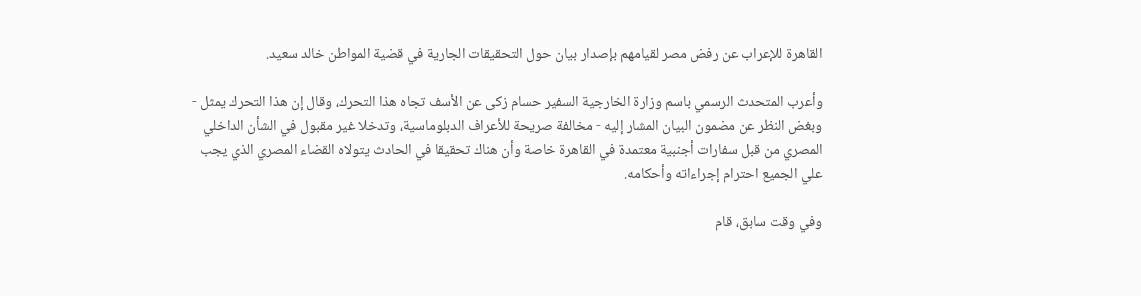القاهرة للإعراب عن رفض مصر لقيامهم بإصدار بيان حول التحقيقات الجارية في قضية المواطن خالد سعيد.

وأعرب المتحدث الرسمي باسم وزارة الخارجية السفير حسام زكى عن الأسف تجاه هذا التحرك، وقال إن هذا التحرك يمثل - وبغض النظر عن مضمون البيان المشار إليه - مخالفة صريحة للأعراف الدبلوماسية، وتدخلا غير مقبول في الشأن الداخلي المصري من قبل سفارات أجنبية معتمدة في القاهرة خاصة وأن هناك تحقيقا في الحادث يتولاه القضاء المصري الذي يجب علي الجميع احترام إجراءاته وأحكامه.

وفي وقت سابق، قام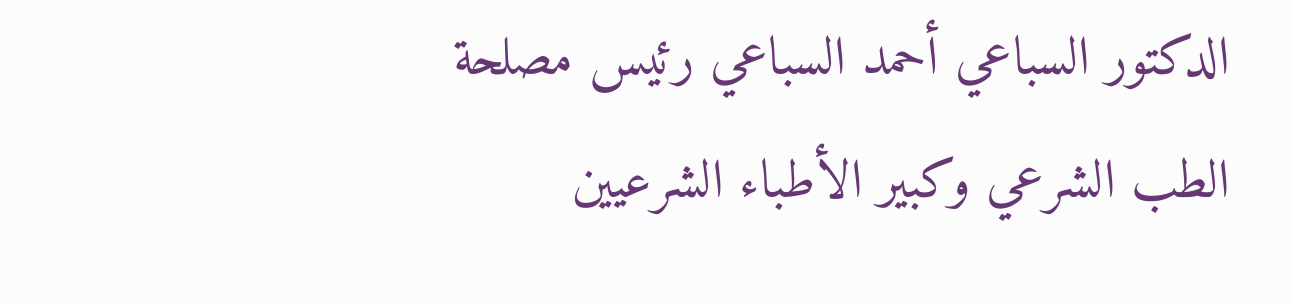الدكتور السباعي أحمد السباعي رئيس مصلحة الطب الشرعي وكبير الأطباء الشرعيين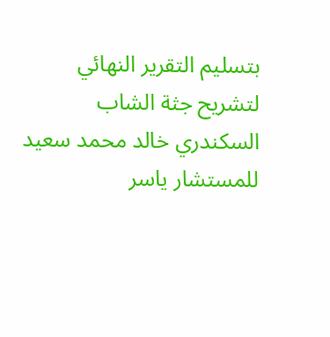بتسليم التقرير النهائي لتشريح جثة الشاب السكندري خالد محمد سعيد للمستشار ياسر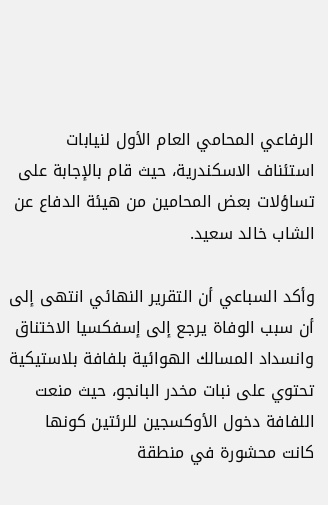الرفاعي المحامي العام الأول لنيابات استئناف الاسكندرية، حيث قام بالإجابة على تساؤلات بعض المحامين من هيئة الدفاع عن الشاب خالد سعيد.

وأكد السباعي أن التقرير النهائي انتهى إلى أن سبب الوفاة يرجع إلى إسفكسيا الاختناق وانسداد المسالك الهوائية بلفافة بلاستيكية تحتوي على نبات مخدر البانجو، حيث منعت اللفافة دخول الأوكسجين للرئتين كونها كانت محشورة في منطقة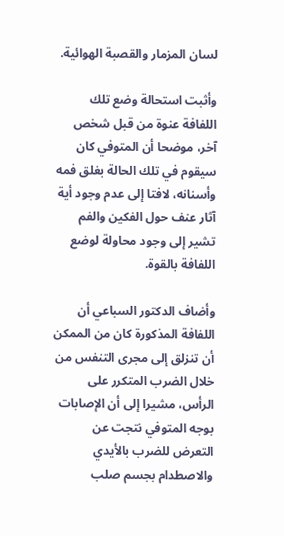لسان المزمار والقصبة الهوائية.

وأثبت استحالة وضع تلك اللفافة عنوة من قبل شخص آخر، موضحا أن المتوفي كان سيقوم في تلك الحالة بغلق فمه وأسنانه، لافتا إلى عدم وجود أية آثار عنف حول الفكين والفم تشير إلى وجود محاولة لوضع اللفافة بالقوة.

وأضاف الدكتور السباعي أن اللفافة المذكورة كان من الممكن أن تنزلق إلى مجرى التنفس من خلال الضرب المتكرر على الرأس، مشيرا إلى أن الإصابات بوجه المتوفي نتجت عن التعرض للضرب بالأيدي والاصطدام بجسم صلب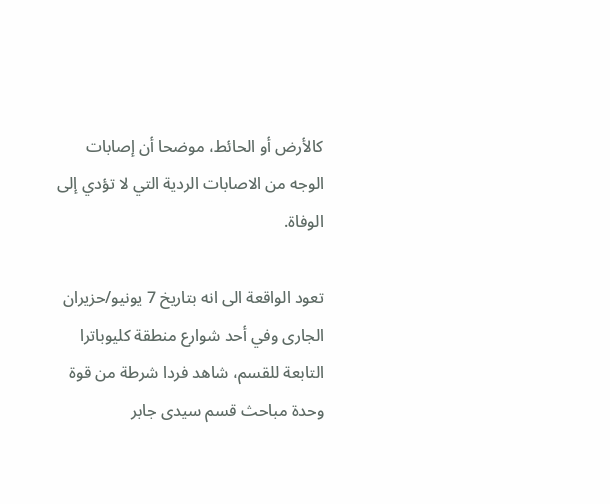كالأرض أو الحائط، موضحا أن إصابات الوجه من الاصابات الردية التي لا تؤدي إلى الوفاة.

تعود الواقعة الى انه بتاريخ 7 يونيو/حزيران الجارى وفي أحد شوارع منطقة كليوباترا التابعة للقسم، شاهد فردا شرطة من قوة وحدة مباحث قسم سيدى جابر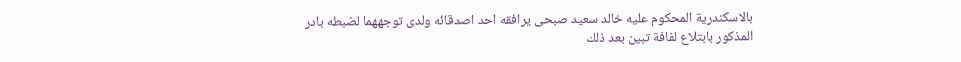بالاسكندرية المحكوم عليه خالد سعيد صبحى يرافقه احد اصدقائه ولدى توجههما لضبطه بادر المذكور بابتلاع لفافة تبين بعد ذلك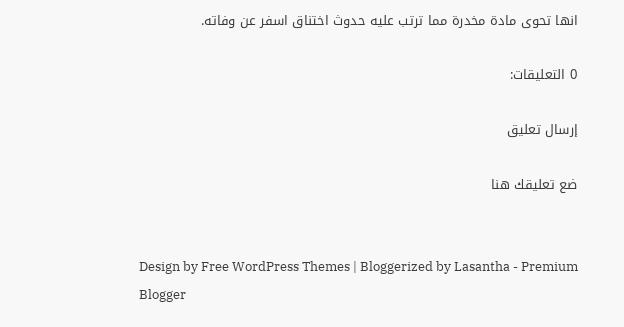انها تحوى مادة مخدرة مما ترتب عليه حدوث اختناق اسفر عن وفاته.

0 التعليقات:

إرسال تعليق

ضع تعليقك هنا


Design by Free WordPress Themes | Bloggerized by Lasantha - Premium Blogger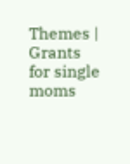Themes | Grants for single moms